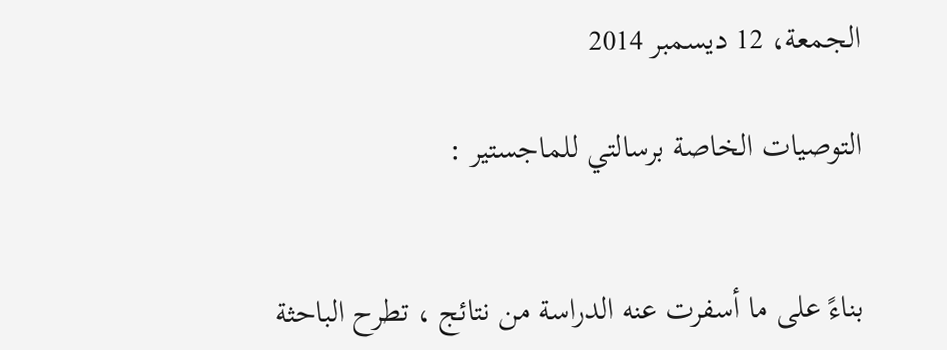الجمعة، 12 ديسمبر 2014

التوصيات الخاصة برسالتي للماجستير :


بناءً على ما أسفرت عنه الدراسة من نتائج ، تطرح الباحثة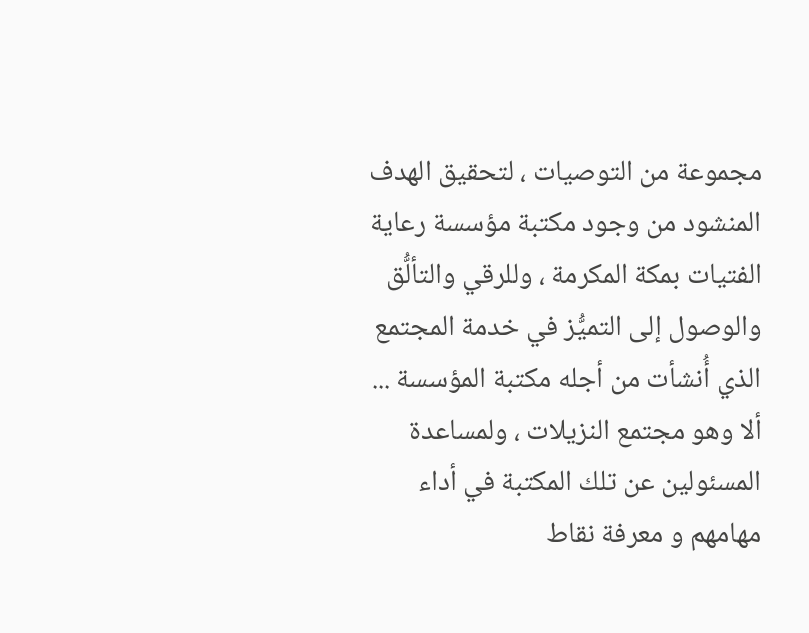مجموعة من التوصيات ، لتحقيق الهدف المنشود من وجود مكتبة مؤسسة رعاية الفتيات بمكة المكرمة ، وللرقي والتألُّق والوصول إلى التميُّز في خدمة المجتمع الذي أُنشأت من أجله مكتبة المؤسسة ... ألا وهو مجتمع النزيلات ، ولمساعدة المسئولين عن تلك المكتبة في أداء مهامهم و معرفة نقاط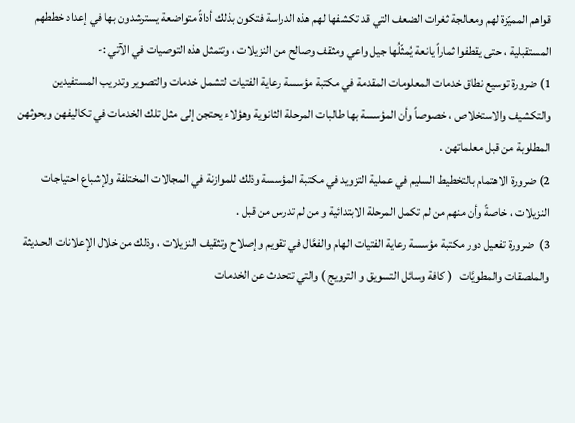قواهم المميّزة لهم ومعالجة ثغرات الضعف التي قد تكشفها لهم هذه الدراسة فتكون بذلك أداةً متواضعة يسترشدون بها في إعداد خططهم المستقبلية ، حتى يقطفوا ثماراً يانعة يُمثّلُها جيل واعي ومثقف وصالح من النزيلات ، وتتمثل هذه التوصيات في الآتي :-
1) ضرورة توسيع نطاق خدمات المعلومات المقدمة في مكتبة مؤسسة رعاية الفتيات لتشمل خدمات والتصوير وتدريب المستفيدين والتكشيف والاستخلاص ، خصوصاً وأن المؤسسة بها طالبات المرحلة الثانوية وهؤلاء يحتجن إلى مثل تلك الخدمات في تكاليفهن وبحوثهن المطلوبة من قبل معلماتهن .
2) ضرورة الاهتمام بالتخطيط السليم في عملية التزويد في مكتبة المؤسسة وذلك للموازنة في المجالات المختلفة ولإشباع احتياجات النزيلات ، خاصةً وأن منهم من لم تكمل المرحلة الابتدائية و من لم تدرس من قبل .
3)  ضرورة تفعيل دور مكتبة مؤسسة رعاية الفتيات الهام والفعَّال في تقويم وإصلاح وتثقيف النزيلات ، وذلك من خلال الإعلانات الحـديثة والملصقات والمطويَّات   ( كافة وسائل التسويق و الترويج ) والتي تتحدث عن الخدمات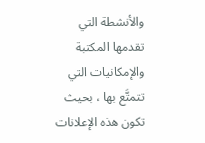والأنشطة التي تقدمها المكتبة والإمكانيات التي تتمتَّع بها ، بحيث تكون هذه الإعلانات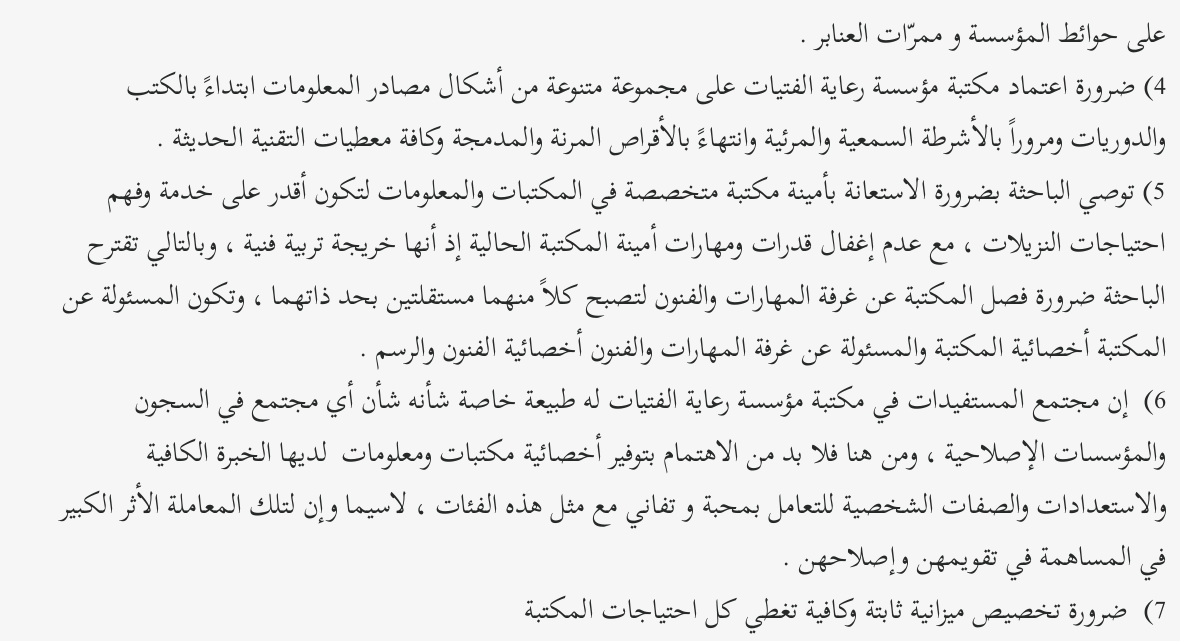على حوائط المؤسسة و ممرّات العنابر .
4) ضرورة اعتماد مكتبة مؤسسة رعاية الفتيات على مجموعة متنوعة من أشكال مصادر المعلومات ابتداءً بالكتب والدوريات ومروراً بالأشرطة السمعية والمرئية وانتهاءً بالأقراص المرنة والمدمجة وكافة معطيات التقنية الحديثة .
5) توصي الباحثة بضرورة الاستعانة بأمينة مكتبة متخصصة في المكتبات والمعلومات لتكون أقدر على خدمة وفهم احتياجات النزيلات ، مع عدم إغفال قدرات ومهارات أمينة المكتبة الحالية إذ أنها خريجة تربية فنية ، وبالتالي تقترح الباحثة ضرورة فصل المكتبة عن غرفة المهارات والفنون لتصبح كلاً منهما مستقلتين بحد ذاتهما ، وتكون المسئولة عن المكتبة أخصائية المكتبة والمسئولة عن غرفة المهارات والفنون أخصائية الفنون والرسم .
6)  إن مجتمع المستفيدات في مكتبة مؤسسة رعاية الفتيات له طبيعة خاصة شأنه شأن أي مجتمع في السجون والمؤسسات الإصلاحية ، ومن هنا فلا بد من الاهتمام بتوفير أخصائية مكتبات ومعلومات  لديها الخبرة الكافية والاستعدادات والصفات الشخصية للتعامل بمحبة و تفاني مع مثل هذه الفئات ، لاسيما وإن لتلك المعاملة الأثر الكبير في المساهمة في تقويمهن وإصلاحهن .
7)  ضرورة تخصيص ميزانية ثابتة وكافية تغطي كل احتياجات المكتبة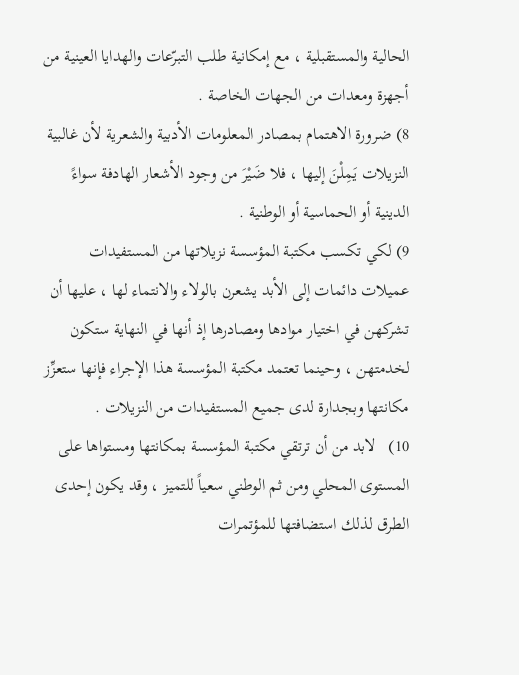الحالية والمستقبلية ، مع إمكانية طلب التبرّعات والهدايا العينية من أجهزة ومعدات من الجهات الخاصة .
8) ضرورة الاهتمام بمصادر المعلومات الأدبية والشعرية لأن غالبية النزيلات يَمِلْنَ إليها ، فلا ضَيْرَ من وجود الأشعار الهادفة سواءً الدينية أو الحماسية أو الوطنية .
9) لكي تكسب مكتبة المؤسسة نزيلاتها من المستفيدات عميلات دائمات إلى الأبد يشعرن بالولاء والانتماء لها ، عليها أن تشركهن في اختيار موادها ومصادرها إذ أنها في النهاية ستكون لخدمتهن ، وحينما تعتمد مكتبة المؤسسة هذا الإجراء فإنها ستعزِّز مكانتها وبجدارة لدى جميع المستفيدات من النزيلات .
10)   لابد من أن ترتقي مكتبة المؤسسة بمكانتها ومستواها على المستوى المحلي ومن ثم الوطني سعياً للتميز ، وقد يكون إحدى الطرق لذلك استضافتها للمؤتمرات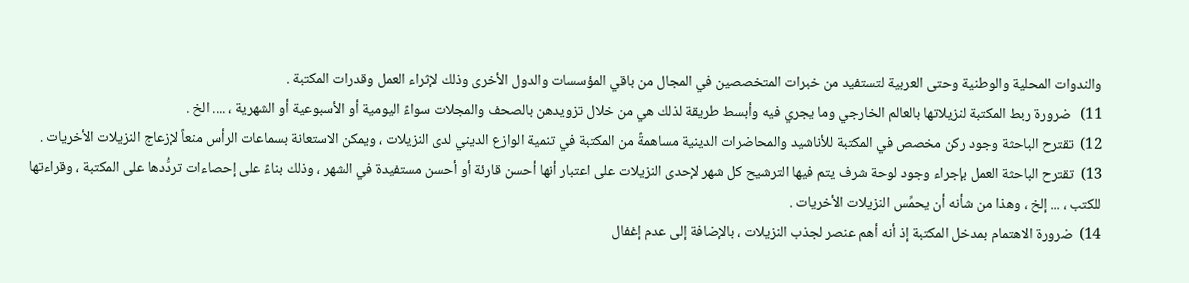والندوات المحلية والوطنية وحتى العربية لتستفيد من خبرات المتخصصين في المجال من باقي المؤسسات والدول الأخرى وذلك لإثراء العمل وقدرات المكتبة .
11)   ضرورة ربط المكتبة لنزيلاتها بالعالم الخارجي وما يجري فيه وأبسط طريقة لذلك هي من خلال تزويدهن بالصحف والمجلات سواءً اليومية أو الأسبوعية أو الشهرية ، .... الخ .
12)  تقترح الباحثة وجود ركن مخصص في المكتبة للأناشيد والمحاضرات الدينية مساهمةً من المكتبة في تنمية الوازع الديني لدى النزيلات ، ويمكن الاستعانة بسماعات الرأس منعاً لإزعاج النزيلات الأخريات .
13)  تقترح الباحثة العمل بإجراء وجود لوحة شرف يتم فيها الترشيح كل شهر لإحدى النزيلات على اعتبار أنها أحسن قارئة أو أحسن مستفيدة في الشهر ، وذلك بناءً على إحصاءات تردُّدها على المكتبة ، وقراءتها للكتب ، ... إلخ ، وهذا من شأنه أن يحمِّس النزيلات الأخريات .
14)  ضرورة الاهتمام بمدخل المكتبة إذ أنه أهم عنصر لجذب النزيلات ، بالإضافة إلى عدم إغفال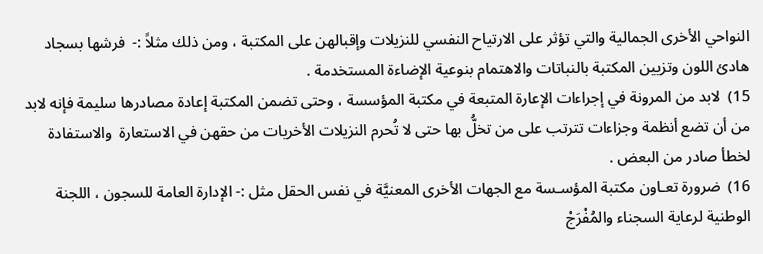النواحي الأخرى الجمالية والتي تؤثر على الارتياح النفسي للنزيلات وإقبالهن على المكتبة ، ومن ذلك مثلاً :-  فرشها بسجاد هادئ اللون وتزيين المكتبة بالنباتات والاهتمام بنوعية الإضاءة المستخدمة .
15)  لابد من المرونة في إجراءات الإعارة المتبعة في مكتبة المؤسسة ، وحتى تضمن المكتبة إعادة مصادرها سليمة فإنه لابد من أن تضع أنظمة وجزاءات تترتب على من تخلُّ بها حتى لا تُحرم النزيلات الأخريات من حقهن في الاستعارة  والاستفادة لخطأ صادر من البعض .
16)  ضرورة تعـاون مكتبة المؤسـسة مع الجهات الأخرى المعنيَّة في نفس الحقل مثل :- الإدارة العامة للسجون ، اللجنة الوطنية لرعاية السجناء والمُفْرَجْ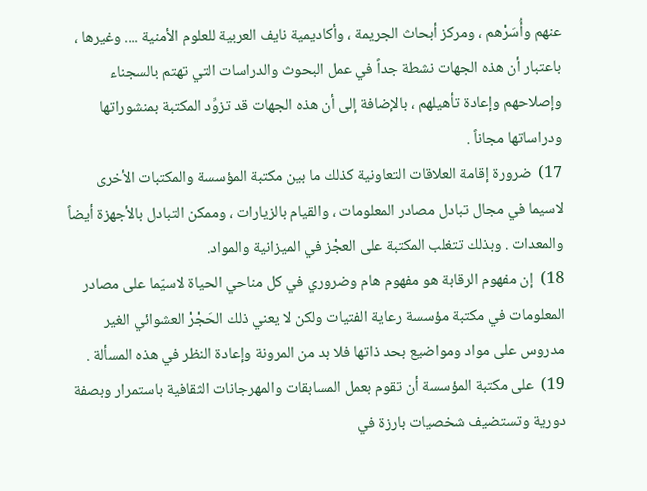عنهم وأُسَرْهم ، ومركز أبحاث الجريمة ، وأكاديمية نايف العربية للعلوم الأمنية .... وغيرها ، باعتبار أن هذه الجهات نشطة جداً في عمل البحوث والدراسات التي تهتم بالسجناء وإصلاحهم وإعادة تأهيلهم ، بالإضافة إلى أن هذه الجهات قد تزوِّد المكتبة بمنشوراتها ودراساتها مجاناً .
17)  ضرورة إقامة العلاقات التعاونية كذلك ما بين مكتبة المؤسسة والمكتبات الأخرى لاسيما في مجال تبادل مصادر المعلومات ، والقيام بالزيارات ، وممكن التبادل بالأجهزة أيضاً والمعدات . وبذلك تتغلب المكتبة على العجْز في الميزانية والمواد.
18)  إن مفهوم الرقابة هو مفهوم هام وضروري في كل مناحي الحياة لاسيّما على مصادر المعلومات في مكتبة مؤسسة رعاية الفتيات ولكن لا يعني ذلك الحَجْرْ العشوائي الغير مدروس على مواد ومواضيع بحد ذاتها فلا بد من المرونة وإعادة النظر في هذه المسألة .
19)  على مكتبة المؤسسة أن تقوم بعمل المسابقات والمهرجانات الثقافية باستمرار وبصفة دورية وتستضيف شخصيات بارزة في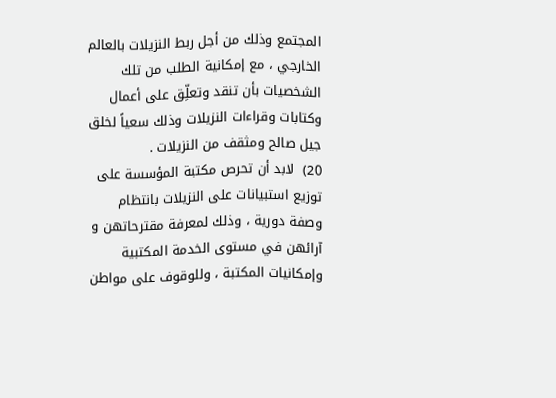المجتمع وذلك من أجل ربط النزيلات بالعالم الخارجي ، مع إمكانية الطلب من تلك الشخصيات بأن تنقد وتعلِّق على أعمال وكتابات وقراءات النزيلات وذلك سعياً لخلق جيل صالح ومثقف من النزيلات .
20)  لابد أن تحرص مكتبة المؤسسة على توزيع استبيانات على النزيلات بانتظام وصفة دورية ، وذلك لمعرفة مقترحاتهن و آرائهن في مستوى الخدمة المكتبية وإمكانيات المكتبة ، وللوقوف على مواطن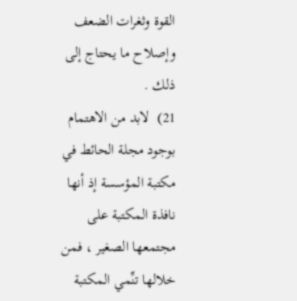القوة وثغرات الضعف وإصلاح ما يحتاج إلى ذلك .
21)  لابد من الاهتمام بوجود مجلة الحائط في مكتبة المؤسسة إذ أنها نافذة المكتبة على مجتمعها الصغير ، فمن خلالها تنِّمي المكتبة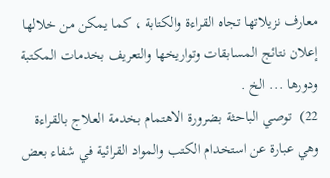معارف نزيلاتها تجاه القراءة والكتابة ، كما يمكن من خلالها إعلان نتائج المسابقات وتواريخها والتعريف بخدمات المكتبة ودورها ... الخ .
22)  توصي الباحثة بضرورة الاهتمام بخدمة العلاج بالقراءة وهي عبارة عن استخدام الكتب والمواد القرائية في شفاء بعض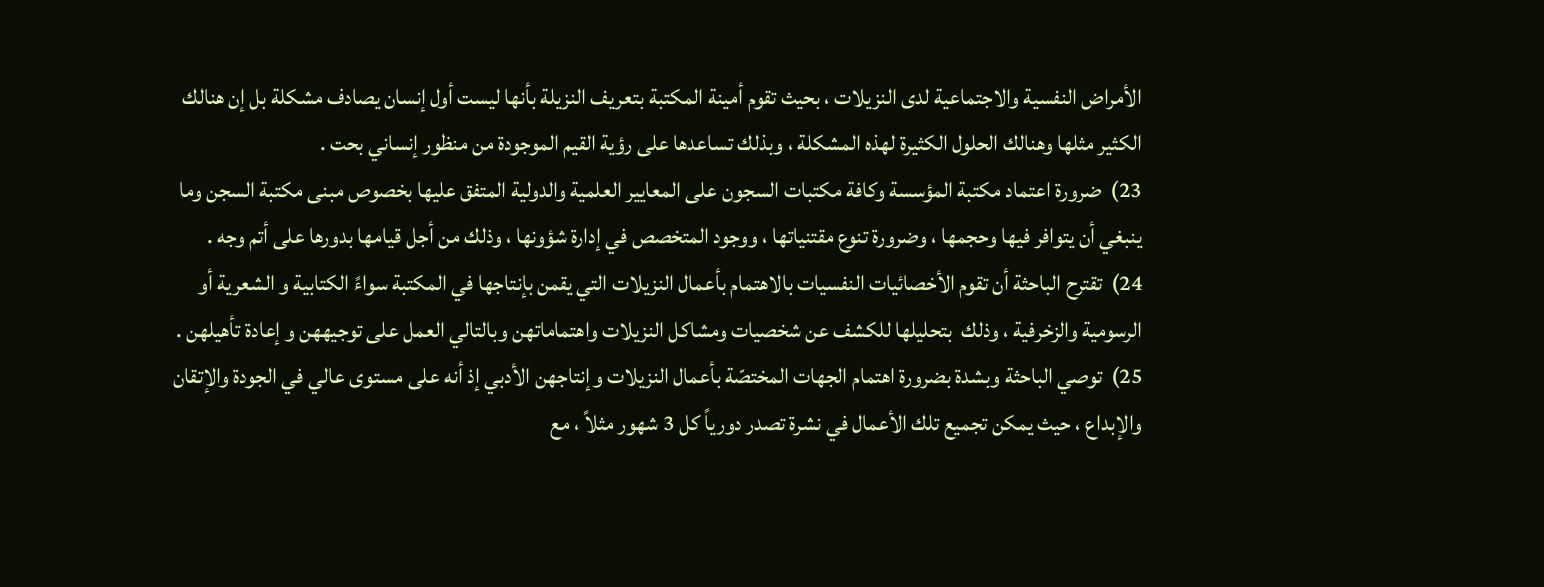الأمراض النفسية والاجتماعية لدى النزيلات ، بحيث تقوم أمينة المكتبة بتعريف النزيلة بأنها ليست أول إنسان يصادف مشكلة بل إن هنالك الكثير مثلها وهنالك الحلول الكثيرة لهذه المشكلة ، وبذلك تساعدها على رؤية القيم الموجودة من منظور إنساني بحت .
23)  ضرورة اعتماد مكتبة المؤسسة وكافة مكتبات السجون على المعايير العلمية والدولية المتفق عليها بخصوص مبنى مكتبة السجن وما ينبغي أن يتوافر فيها وحجمها ، وضرورة تنوع مقتنياتها ، ووجود المتخصص في إدارة شؤونها ، وذلك من أجل قيامها بدورها على أتم وجه .
24)  تقترح الباحثة أن تقوم الأخصائيات النفسيات بالاهتمام بأعمال النزيلات التي يقمن بإنتاجها في المكتبة سواءً الكتابية و الشعرية أو الرسومية والزخرفية ، وذلك  بتحليلها للكشف عن شخصيات ومشاكل النزيلات واهتماماتهن وبالتالي العمل على توجيههن و إعادة تأهيلهن .
25)  توصي الباحثة وبشدة بضرورة اهتمام الجهات المختصّة بأعمال النزيلات وإنتاجهن الأدبي إذ أنه على مستوى عالي في الجودة والإتقان والإبداع ، حيث يمكن تجميع تلك الأعمال في نشرة تصدر دورياً كل 3 شهور مثلاً ، مع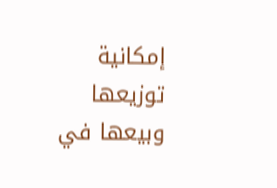إمكانية توزيعها وبيعها في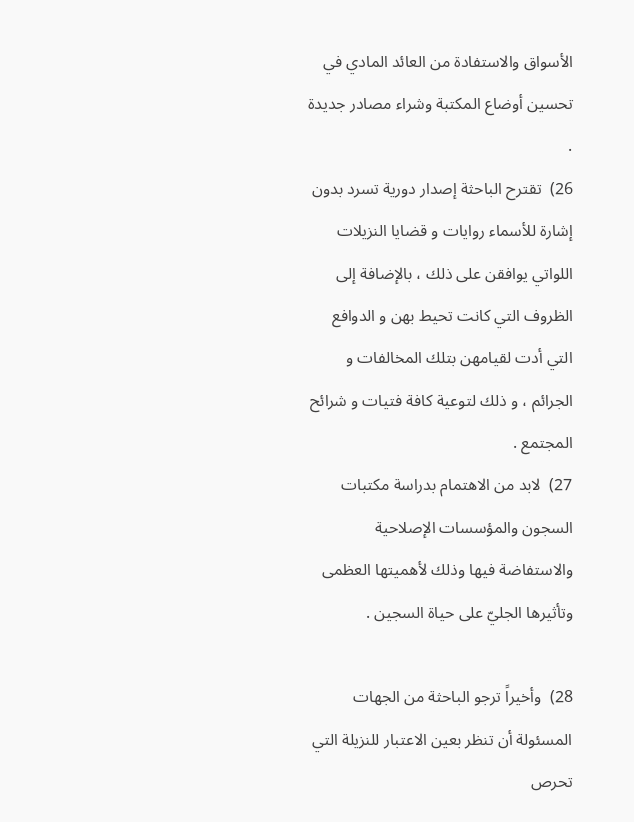الأسواق والاستفادة من العائد المادي في تحسين أوضاع المكتبة وشراء مصادر جديدة .
26)  تقترح الباحثة إصدار دورية تسرد بدون إشارة للأسماء روايات و قضايا النزيلات اللواتي يوافقن على ذلك ، بالإضافة إلى الظروف التي كانت تحيط بهن و الدوافع التي أدت لقيامهن بتلك المخالفات و الجرائم ، و ذلك لتوعية كافة فتيات و شرائح المجتمع .
27)  لابد من الاهتمام بدراسة مكتبات السجون والمؤسسات الإصلاحية والاستفاضة فيها وذلك لأهميتها العظمى وتأثيرها الجليّ على حياة السجين .

28)  وأخيراً ترجو الباحثة من الجهات المسئولة أن تنظر بعين الاعتبار للنزيلة التي تحرص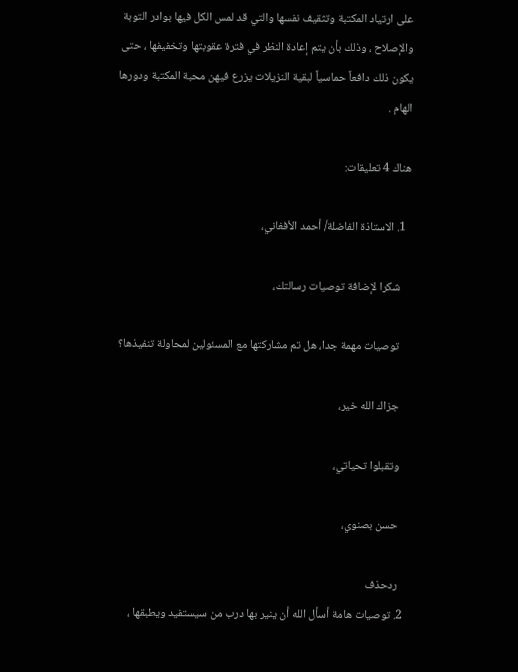على ارتياد المكتبة وتثقيف نفسها والتي قد لمس الكل فيها بوادر التوبة والإصلاح ، وذلك بأن يتم إعادة النظر في فترة عقوبتها وتخفيفها ، حتى يكون ذلك دافعاً حماسياً لبقية النزيلات يزرع فيهن محبة المكتبة ودورها الهام .

هناك 4 تعليقات:

  1. الاستاذة الفاضلة/ أحمد الأفغاني،

    شكرا لإضافة توصيات رسالتك،

    توصيات مهمة جدا، هل تم مشاركتها مع المسئولين لمحاولة تنفيذها؟

    جزاك الله خير،

    وتقبلوا تحياتي،

    حسن بصنوي،

    ردحذف
  2. توصيات هامة أسأل الله أن ينير بها درب من سيستفيد ويطبقها ،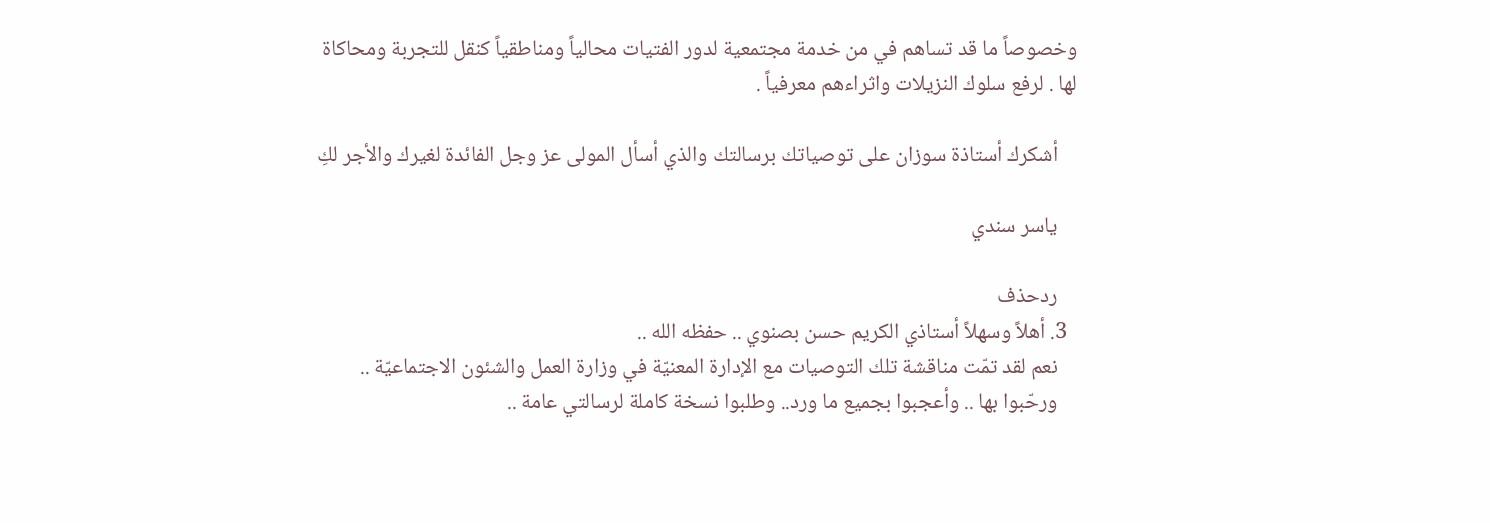وخصوصاً ما قد تساهم في من خدمة مجتمعية لدور الفتيات محالياً ومناطقياً كنقل للتجربة ومحاكاة لها . لرفع سلوك النزيلات واثراءهم معرفياً .

    أشكرك أستاذة سوزان على توصياتك برسالتك والذي أسأل المولى عز وجل الفائدة لغيرك والأجر لكِ

    ياسر سندي

    ردحذف
  3. أهلاً وسهلاً أستاذي الكريم حسن بصنوي .. حفظه الله ..
    نعم لقد تمّت مناقشة تلك التوصيات مع الإدارة المعنيّة في وزارة العمل والشئون الاجتماعيّة ..
    ورحّبوا بها .. وأعجبوا بجميع ما ورد.. وطلبوا نسخة كاملة لرسالتي عامة ..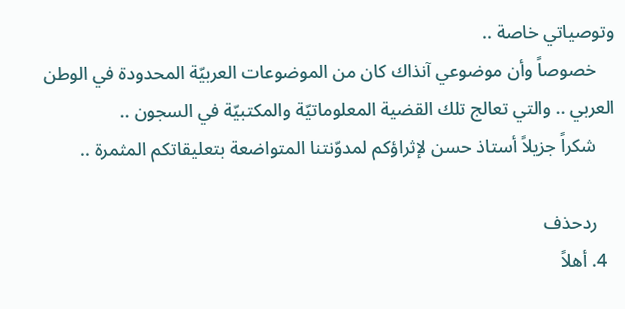وتوصياتي خاصة ..
    خصوصاً وأن موضوعي آنذاك كان من الموضوعات العربيّة المحدودة في الوطن العربي .. والتي تعالج تلك القضية المعلوماتيّة والمكتبيّة في السجون ..
    شكراً جزيلاً أستاذ حسن لإثراؤكم لمدوّنتنا المتواضعة بتعليقاتكم المثمرة ..

    ردحذف
  4. أهلاً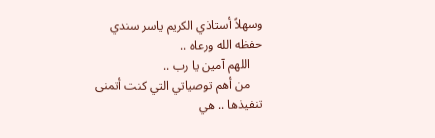وسهلاً أستاذي الكريم ياسر سندي حفظه الله ورعاه ..
    اللهم آمين يا رب ..
    من أهم توصياتي التي كنت أتمنى تنفيذها .. هي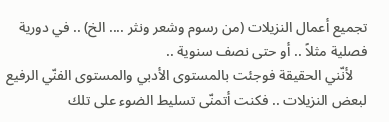تجميع أعمال النزيلات (من رسوم وشعر ونثر .... الخ) .. في دورية فصلية مثلاً .. أو حتى نصف سنوية ..
    لأنّني الحقيقة فوجئت بالمستوى الأدبي والمستوى الفنّي الرفيع لبعض النزيلات .. فكنت أتمنّى تسليط الضوء على تلك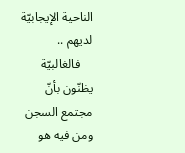الناحية الإيجابيّة لديهم ..
    فالغالبيّة يظنّون بأنّ مجتمع السجن ومن فيه هو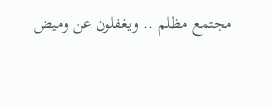مجتمع مظلم .. ويغفلون عن وميض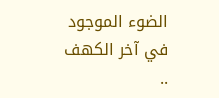الضوء الموجود في آخر الكهف ..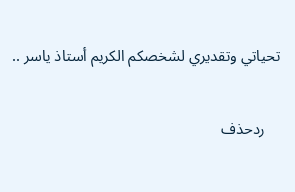تحياتي وتقديري لشخصكم الكريم أستاذ ياسر ..

    ردحذف